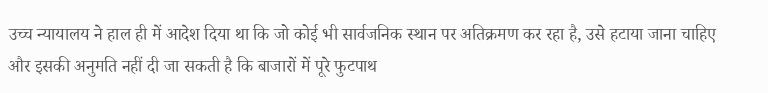उच्च न्यायालय ने हाल ही में आदेश दिया था कि जो कोई भी सार्वजनिक स्थान पर अतिक्रमण कर रहा है, उसे हटाया जाना चाहिए और इसकी अनुमति नहीं दी जा सकती है कि बाजारों में पूरे फुटपाथ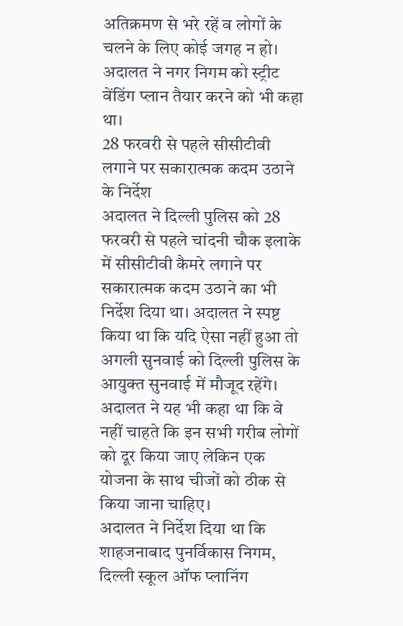अतिक्रमण से भरे रहें व लोगों के चलने के लिए कोई जगह न हो। अदालत ने नगर निगम को स्ट्रीट वेंडिंग प्लान तैयार करने को भी कहा था।
28 फरवरी से पहले सीसीटीवी लगाने पर सकारात्मक कदम उठाने के निर्देश
अदालत ने दिल्ली पुलिस को 28 फरवरी से पहले चांदनी चौक इलाके में सीसीटीवी कैमरे लगाने पर सकारात्मक कदम उठाने का भी निर्देश दिया था। अदालत ने स्पष्ट किया था कि यदि ऐसा नहीं हुआ तो अगली सुनवाई को दिल्ली पुलिस के आयुक्त सुनवाई में मौजूद रहेंगे। अदालत ने यह भी कहा था कि वे नहीं चाहते कि इन सभी गरीब लोगों को दूर किया जाए लेकिन एक योजना के साथ चीजों को ठीक से किया जाना चाहिए।
अदालत ने निर्देश दिया था कि शाहजनाबाद पुनर्विकास निगम, दिल्ली स्कूल ऑफ प्लानिंग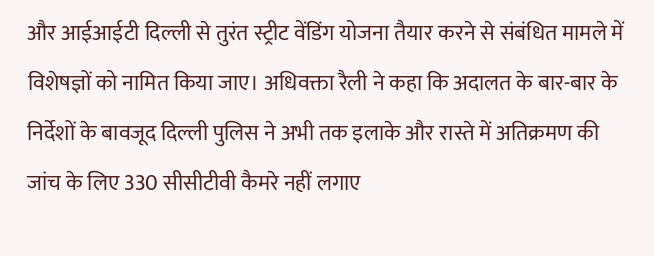और आईआईटी दिल्ली से तुरंत स्ट्रीट वेंडिंग योजना तैयार करने से संबंधित मामले में विशेषज्ञों को नामित किया जाए। अधिवक्ता रैली ने कहा कि अदालत के बार-बार के निर्देशों के बावजूद दिल्ली पुलिस ने अभी तक इलाके और रास्ते में अतिक्रमण की जांच के लिए 330 सीसीटीवी कैमरे नहीं लगाए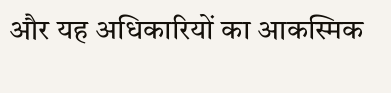और यह अधिकारियों का आकस्मिक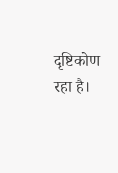दृष्टिकोण रहा है।